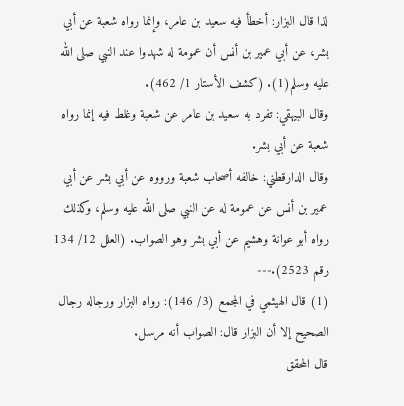لذا قال البزار: أخطأ فيه سعيد بن عامر، وإنما رواه شعبة عن أبي بشر، عن أبي عمير بن أنس أن عمومة له شهدوا عند النبي صلى الله عليه وسلم(1). (كشف الأستار 1/ 462).
وقال البيهقي: تفرد به سعيد بن عامر عن شعبة وغلط فيه إنما رواه شعبة عن أبي بشر.
وقال الدارقطني: خالفه أصحاب شعبة ورووه عن أبي بشر عن أبي عمير بن أنس عن عمومة له عن النبي صلى الله عليه وسلم، وكذلك رواه أبو عوانة وهشيم عن أبي بشر وهو الصواب. (العلل 12/ 134 رقم 2523).---
(1) قال الهيثمي في المجمع (3/ 146): رواه البزار ورجاله رجال الصحيح إلا أن البزار قال: الصواب أنه مرسل.
قال المحقق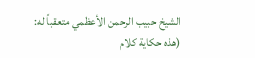الشيخ حبيب الرحمن الأعظمي متعقباً له: (هذه حكاية كلام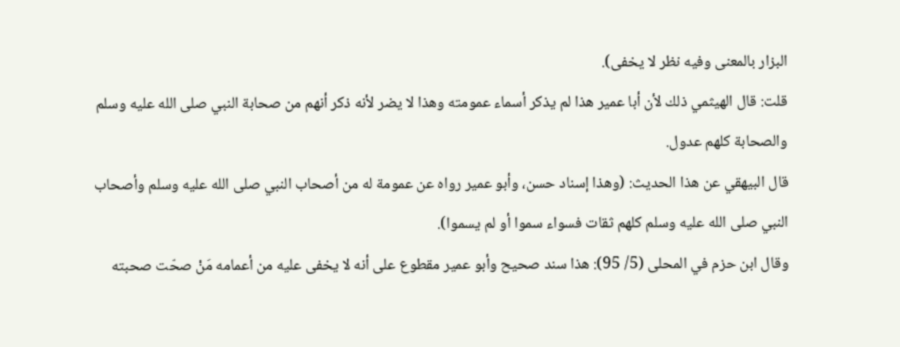البزار بالمعنى وفيه نظر لا يخفى).
قلت: قال الهيثمي ذلك لأن أبا عمير هذا لم يذكر أسماء عمومته وهذا لا يضر لأنه ذكر أنهم من صحابة النبي صلى الله عليه وسلم والصحابة كلهم عدول.
قال البيهقي عن هذا الحديث: (وهذا إسناد حسن، وأبو عمير رواه عن عمومة له من أصحاب النبي صلى الله عليه وسلم وأصحاب النبي صلى الله عليه وسلم كلهم ثقات فسواء سموا أو لم يسموا).
وقال ابن حزم في المحلى (5/ 95): هذا سند صحيح وأبو عمير مقطوع على أنه لا يخفى عليه من أعمامه مَنْ صحّت صحبته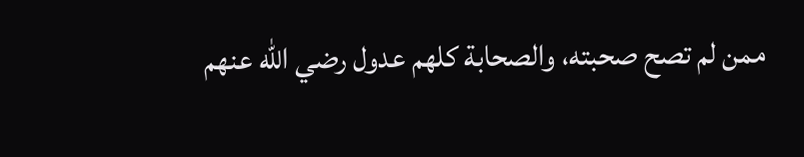ممن لم تصح صحبته، والصحابة كلهم عدول رضي الله عنهم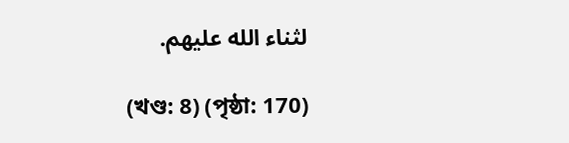لثناء الله عليهم.

(খণ্ড: 8) (পৃষ্ঠা: 170)